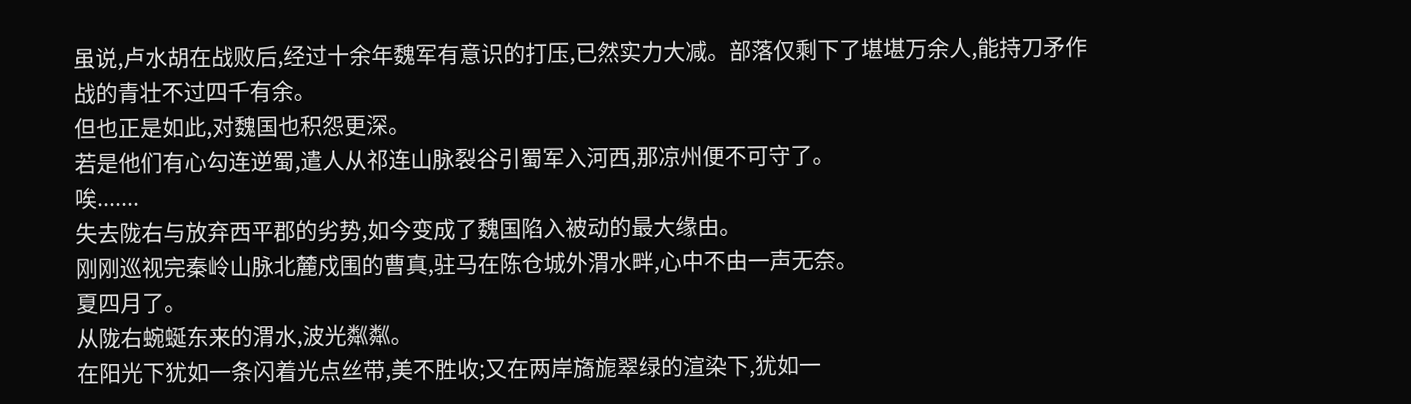虽说,卢水胡在战败后,经过十余年魏军有意识的打压,已然实力大减。部落仅剩下了堪堪万余人,能持刀矛作战的青壮不过四千有余。
但也正是如此,对魏国也积怨更深。
若是他们有心勾连逆蜀,遣人从祁连山脉裂谷引蜀军入河西,那凉州便不可守了。
唉.......
失去陇右与放弃西平郡的劣势,如今变成了魏国陷入被动的最大缘由。
刚刚巡视完秦岭山脉北麓戍围的曹真,驻马在陈仓城外渭水畔,心中不由一声无奈。
夏四月了。
从陇右蜿蜒东来的渭水,波光粼粼。
在阳光下犹如一条闪着光点丝带,美不胜收;又在两岸旖旎翠绿的渲染下,犹如一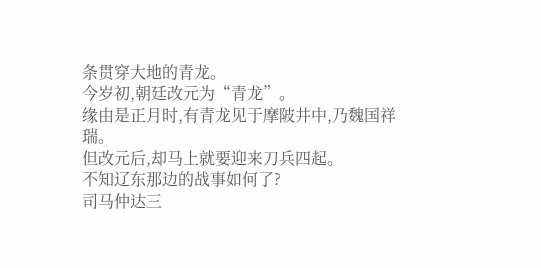条贯穿大地的青龙。
今岁初,朝廷改元为“青龙”。
缘由是正月时,有青龙见于摩陂井中,乃魏国祥瑞。
但改元后,却马上就要迎来刀兵四起。
不知辽东那边的战事如何了?
司马仲达三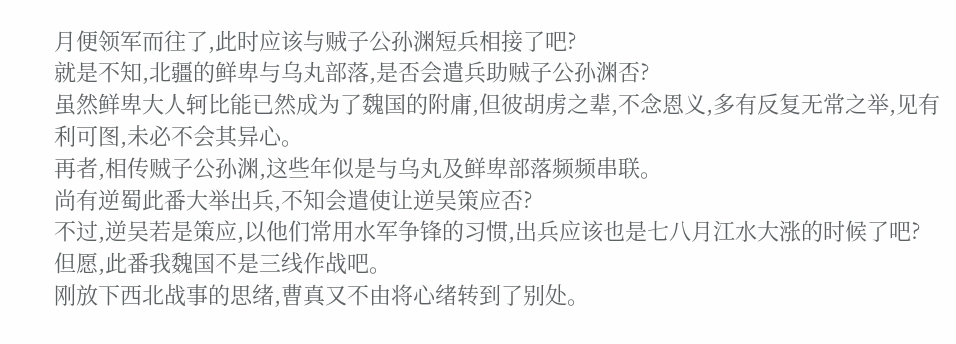月便领军而往了,此时应该与贼子公孙渊短兵相接了吧?
就是不知,北疆的鲜卑与乌丸部落,是否会遣兵助贼子公孙渊否?
虽然鲜卑大人轲比能已然成为了魏国的附庸,但彼胡虏之辈,不念恩义,多有反复无常之举,见有利可图,未必不会其异心。
再者,相传贼子公孙渊,这些年似是与乌丸及鲜卑部落频频串联。
尚有逆蜀此番大举出兵,不知会遣使让逆吴策应否?
不过,逆吴若是策应,以他们常用水军争锋的习惯,出兵应该也是七八月江水大涨的时候了吧?
但愿,此番我魏国不是三线作战吧。
刚放下西北战事的思绪,曹真又不由将心绪转到了别处。